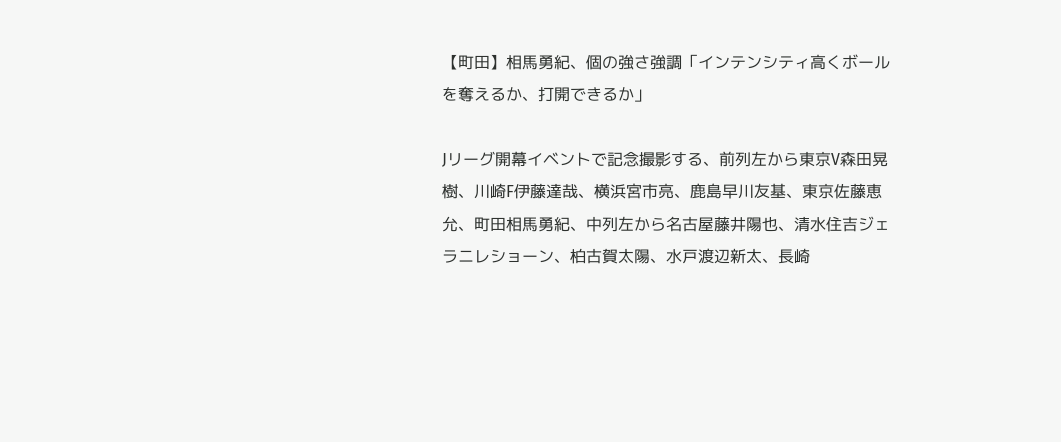【町田】相馬勇紀、個の強さ強調「インテンシティ高くボールを奪えるか、打開できるか」

Jリーグ開幕イベントで記念撮影する、前列左から東京V森田晃樹、川崎F伊藤達哉、横浜宮市亮、鹿島早川友基、東京佐藤恵允、町田相馬勇紀、中列左から名古屋藤井陽也、清水住吉ジェラニレショーン、柏古賀太陽、水戸渡辺新太、長崎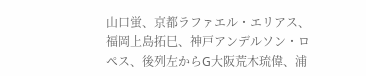山口蛍、京都ラファエル・エリアス、福岡上島拓巳、神戸アンデルソン・ロペス、後列左からG大阪荒木琉偉、浦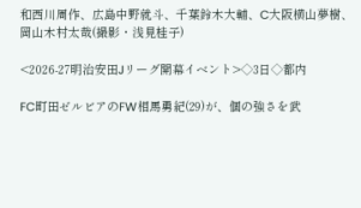和西川周作、広島中野就斗、千葉鈴木大輔、C大阪横山夢樹、岡山木村太哉(撮影・浅見桂子)

<2026-27明治安田Jリーグ開幕イベント>◇3日◇都内

FC町田ゼルビアのFW相馬勇紀(29)が、個の強さを武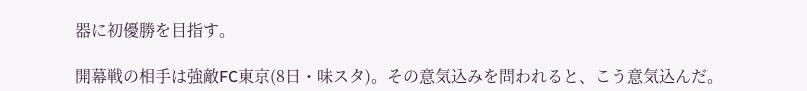器に初優勝を目指す。

開幕戦の相手は強敵FC東京(8日・味スタ)。その意気込みを問われると、こう意気込んだ。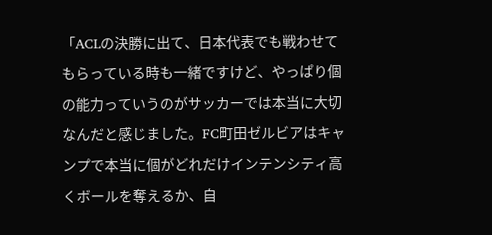「ACLの決勝に出て、日本代表でも戦わせてもらっている時も一緒ですけど、やっぱり個の能力っていうのがサッカーでは本当に大切なんだと感じました。FC町田ゼルビアはキャンプで本当に個がどれだけインテンシティ高くボールを奪えるか、自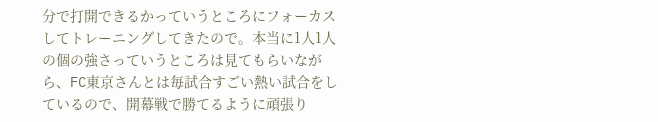分で打開できるかっていうところにフォーカスしてトレーニングしてきたので。本当に1人1人の個の強さっていうところは見てもらいながら、FC東京さんとは毎試合すごい熱い試合をしているので、開幕戦で勝てるように頑張り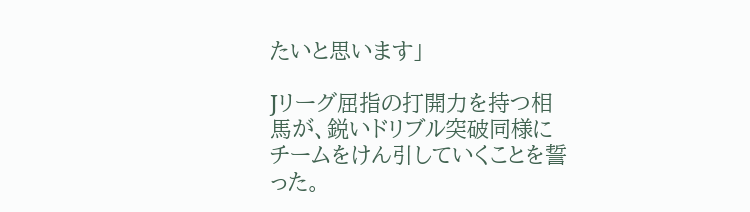たいと思います」

Jリーグ屈指の打開力を持つ相馬が、鋭いドリブル突破同様にチームをけん引していくことを誓った。